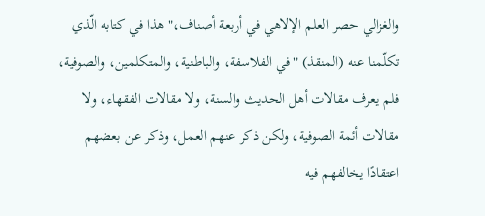والغزالي حصر العلم الإلاهي في أربعة أصناف،"هذا في كتابه الّذي تكلّمنا عنه (المنقذ) "في الفلاسفة، والباطنية، والمتكلمين، والصوفية، فلم يعرف مقالات أهل الحديث والسنة، ولا مقالات الفقهاء، ولا مقالات أئمة الصوفية، ولكن ذكر عنهم العمل، وذكر عن بعضهم اعتقادًا يخالفهم فيه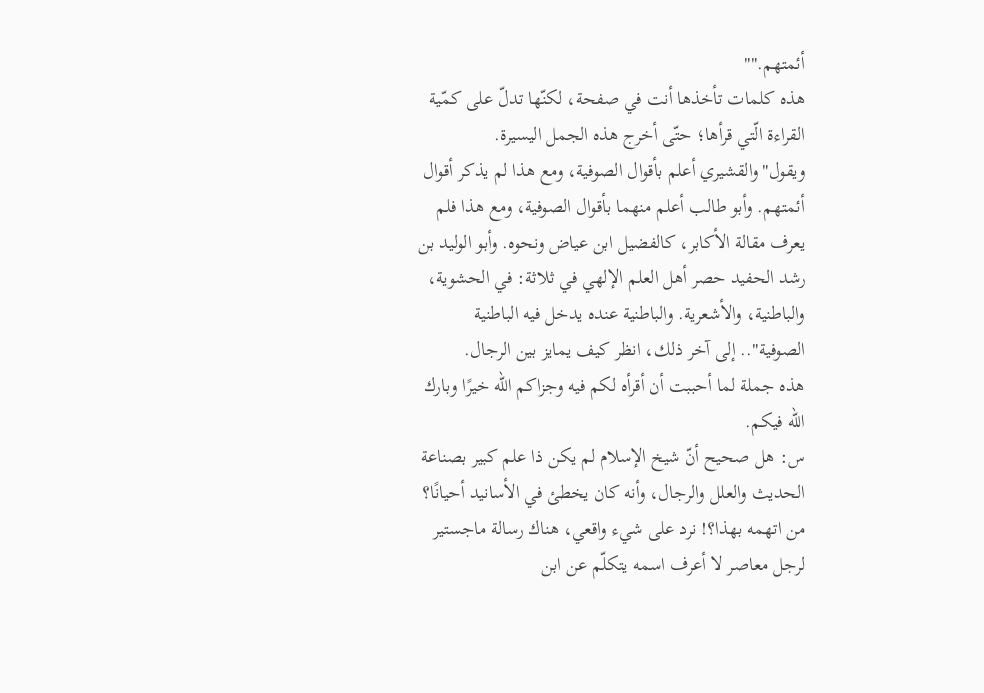أئمتهم.""
هذه كلمات تأخذها أنت في صفحة، لكنّها تدلّ على كمّية القراءة الّتي قرأها؛ حتّى أخرج هذه الجمل اليسيرة.
ويقول"والقشيري أعلم بأقوال الصوفية، ومع هذا لم يذكر أقوال أئمتهم. وأبو طالب أعلم منهما بأقوال الصوفية، ومع هذا فلم يعرف مقالة الأكابر، كالفضيل ابن عياض ونحوه. وأبو الوليد بن رشد الحفيد حصر أهل العلم الإلهي في ثلاثة: في الحشوية، والباطنية، والأشعرية. والباطنية عنده يدخل فيه الباطنية الصوفية".. إلى آخر ذلك، انظر كيف يمايز بين الرجال.
هذه جملة لما أحببت أن أقرأه لكم فيه وجزاكم الله خيرًا وبارك الله فيكم.
س: هل صحيح أنّ شيخ الإسلام لم يكن ذا علم كبير بصناعة الحديث والعلل والرجال، وأنه كان يخطئ في الأسانيد أحيانًا؟
من اتهمه بهذا؟! نرد على شيء واقعي، هناك رسالة ماجستير لرجل معاصر لا أعرف اسمه يتكلّم عن ابن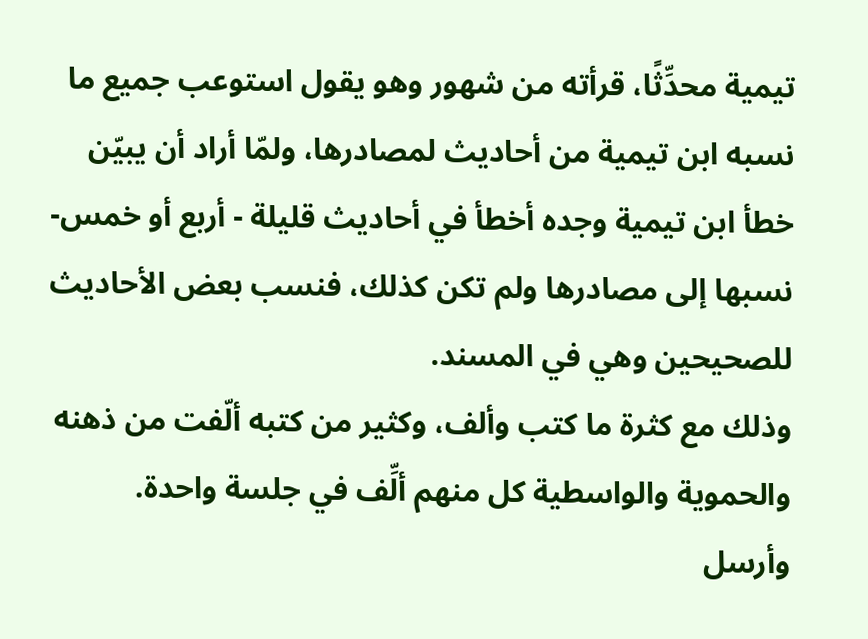تيمية محدِّثًا، قرأته من شهور وهو يقول استوعب جميع ما نسبه ابن تيمية من أحاديث لمصادرها، ولمّا أراد أن يبيّن خطأ ابن تيمية وجده أخطأ في أحاديث قليلة - أربع أو خمس- نسبها إلى مصادرها ولم تكن كذلك، فنسب بعض الأحاديث للصحيحين وهي في المسند.
وذلك مع كثرة ما كتب وألف، وكثير من كتبه ألّفت من ذهنه والحموية والواسطية كل منهم ألِّف في جلسة واحدة.
وأرسل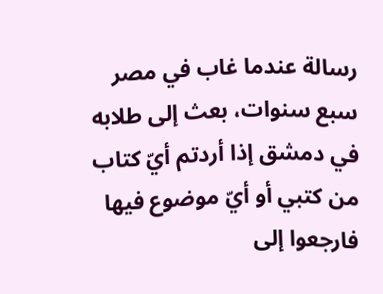رسالة عندما غاب في مصر سبع سنوات، بعث إلى طلابه في دمشق إذا أردتم أيّ كتاب من كتبي أو أيّ موضوع فيها فارجعوا إلى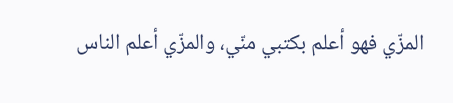المزّي فهو أعلم بكتبي منّي، والمزّي أعلم الناس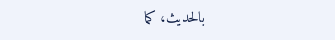بالحديث، كما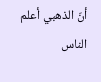أنّ الذهبي أعلم الناس